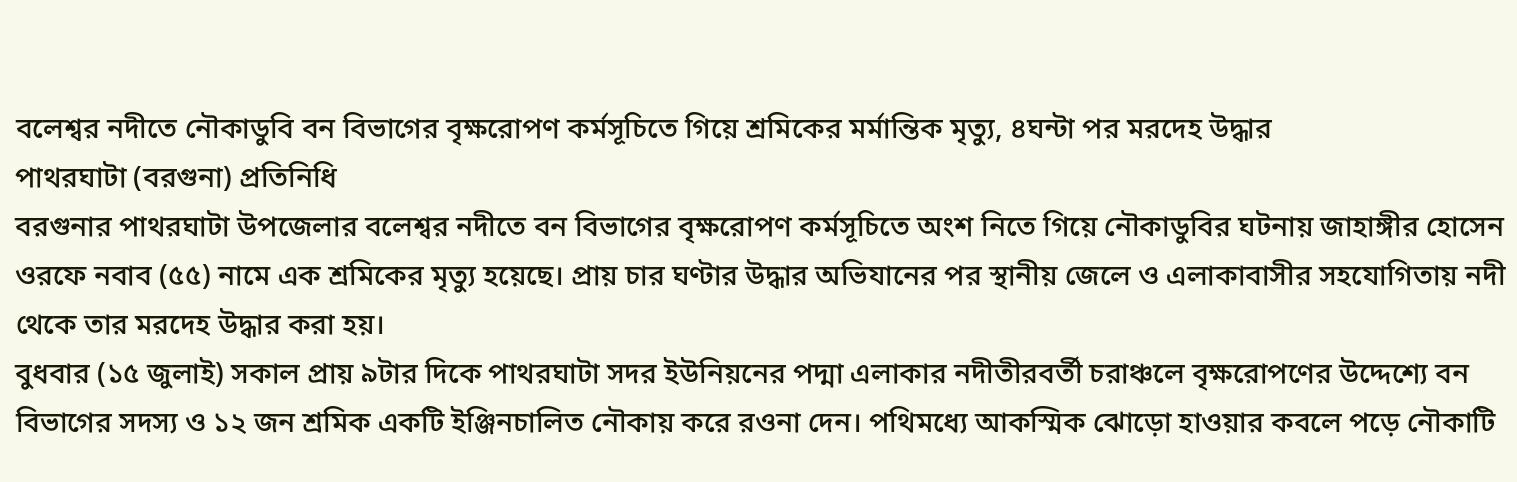বলেশ্বর নদীতে নৌকাডুবি বন বিভাগের বৃক্ষরোপণ কর্মসূচিতে গিয়ে শ্রমিকের মর্মান্তিক মৃত্যু, ৪ঘন্টা পর মরদেহ উদ্ধার
পাথরঘাটা (বরগুনা) প্রতিনিধি
বরগুনার পাথরঘাটা উপজেলার বলেশ্বর নদীতে বন বিভাগের বৃক্ষরোপণ কর্মসূচিতে অংশ নিতে গিয়ে নৌকাডুবির ঘটনায় জাহাঙ্গীর হোসেন ওরফে নবাব (৫৫) নামে এক শ্রমিকের মৃত্যু হয়েছে। প্রায় চার ঘণ্টার উদ্ধার অভিযানের পর স্থানীয় জেলে ও এলাকাবাসীর সহযোগিতায় নদী থেকে তার মরদেহ উদ্ধার করা হয়।
বুধবার (১৫ জুলাই) সকাল প্রায় ৯টার দিকে পাথরঘাটা সদর ইউনিয়নের পদ্মা এলাকার নদীতীরবর্তী চরাঞ্চলে বৃক্ষরোপণের উদ্দেশ্যে বন বিভাগের সদস্য ও ১২ জন শ্রমিক একটি ইঞ্জিনচালিত নৌকায় করে রওনা দেন। পথিমধ্যে আকস্মিক ঝোড়ো হাওয়ার কবলে পড়ে নৌকাটি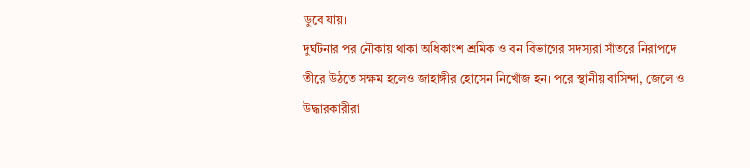ডুবে যায়।
দুর্ঘটনার পর নৌকায় থাকা অধিকাংশ শ্রমিক ও বন বিভাগের সদস্যরা সাঁতরে নিরাপদে তীরে উঠতে সক্ষম হলেও জাহাঙ্গীর হোসেন নিখোঁজ হন। পরে স্থানীয় বাসিন্দা, জেলে ও উদ্ধারকারীরা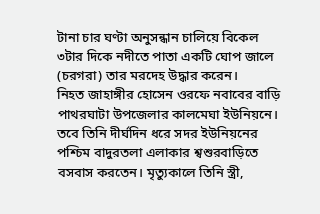টানা চার ঘণ্টা অনুসন্ধান চালিয়ে বিকেল ৩টার দিকে নদীতে পাতা একটি ঘোপ জালে (চরগরা) তার মরদেহ উদ্ধার করেন।
নিহত জাহাঙ্গীর হোসেন ওরফে নবাবের বাড়ি পাথরঘাটা উপজেলার কালমেঘা ইউনিয়নে। তবে তিনি দীর্ঘদিন ধরে সদর ইউনিয়নের পশ্চিম বাদুরতলা এলাকার শ্বশুরবাড়িতে বসবাস করতেন। মৃত্যুকালে তিনি স্ত্রী,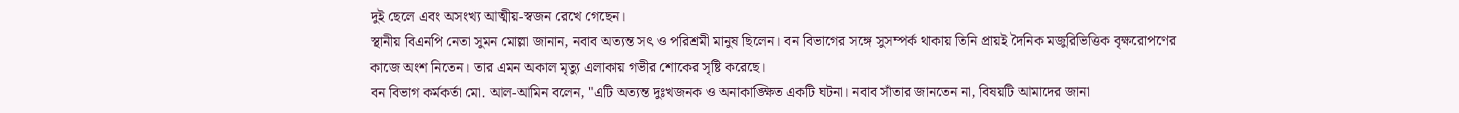দুই ছেলে এবং অসংখ্য আত্মীয়-স্বজন রেখে গেছেন।
স্থানীয় বিএনপি নেতা সুমন মোল্লা জানান, নবাব অত্যন্ত সৎ ও পরিশ্রমী মানুষ ছিলেন। বন বিভাগের সঙ্গে সুসম্পর্ক থাকায় তিনি প্রায়ই দৈনিক মজুরিভিত্তিক বৃক্ষরোপণের কাজে অংশ নিতেন। তার এমন অকাল মৃত্যু এলাকায় গভীর শোকের সৃষ্টি করেছে।
বন বিভাগ কর্মকর্তা মো. আল-আমিন বলেন, "এটি অত্যন্ত দুঃখজনক ও অনাকাঙ্ক্ষিত একটি ঘটনা। নবাব সাঁতার জানতেন না, বিষয়টি আমাদের জানা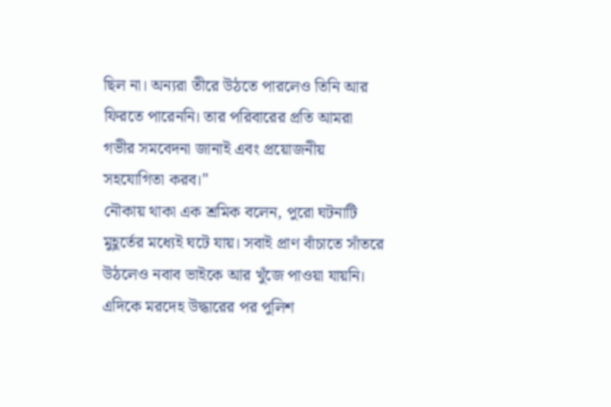ছিল না। অন্যরা তীরে উঠতে পারলেও তিনি আর ফিরতে পারেননি। তার পরিবারের প্রতি আমরা গভীর সমবেদনা জানাই এবং প্রয়োজনীয় সহযোগিতা করব।"
নৌকায় থাকা এক শ্রমিক বলেন, পুরো ঘটনাটি মুহূর্তের মধ্যেই ঘটে যায়। সবাই প্রাণ বাঁচাতে সাঁতরে উঠলেও নবাব ভাইকে আর খুঁজে পাওয়া যায়নি।
এদিকে মরদেহ উদ্ধারের পর পুলিশ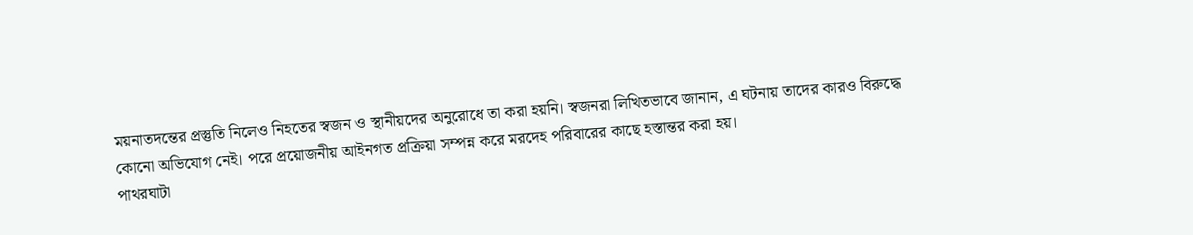ময়নাতদন্তের প্রস্তুতি নিলেও নিহতের স্বজন ও স্থানীয়দের অনুরোধে তা করা হয়নি। স্বজনরা লিখিতভাবে জানান, এ ঘটনায় তাদের কারও বিরুদ্ধে কোনো অভিযোগ নেই। পরে প্রয়োজনীয় আইনগত প্রক্রিয়া সম্পন্ন করে মরদেহ পরিবারের কাছে হস্তান্তর করা হয়।
পাথরঘাটা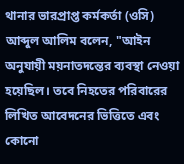থানার ভারপ্রাপ্ত কর্মকর্তা (ওসি) আব্দুল আলিম বলেন, "আইন অনুযায়ী ময়নাতদন্তের ব্যবস্থা নেওয়া হয়েছিল। তবে নিহতের পরিবারের লিখিত আবেদনের ভিত্তিতে এবং কোনো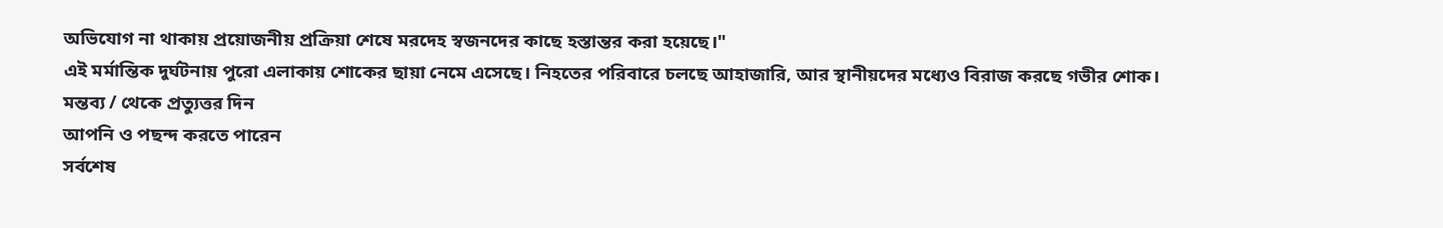অভিযোগ না থাকায় প্রয়োজনীয় প্রক্রিয়া শেষে মরদেহ স্বজনদের কাছে হস্তান্তর করা হয়েছে।"
এই মর্মান্তিক দুর্ঘটনায় পুরো এলাকায় শোকের ছায়া নেমে এসেছে। নিহতের পরিবারে চলছে আহাজারি, আর স্থানীয়দের মধ্যেও বিরাজ করছে গভীর শোক।
মন্তব্য / থেকে প্রত্যুত্তর দিন
আপনি ও পছন্দ করতে পারেন
সর্বশেষ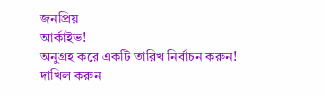জনপ্রিয়
আর্কাইভ!
অনুগ্রহ করে একটি তারিখ নির্বাচন করুন!
দাখিল করুন